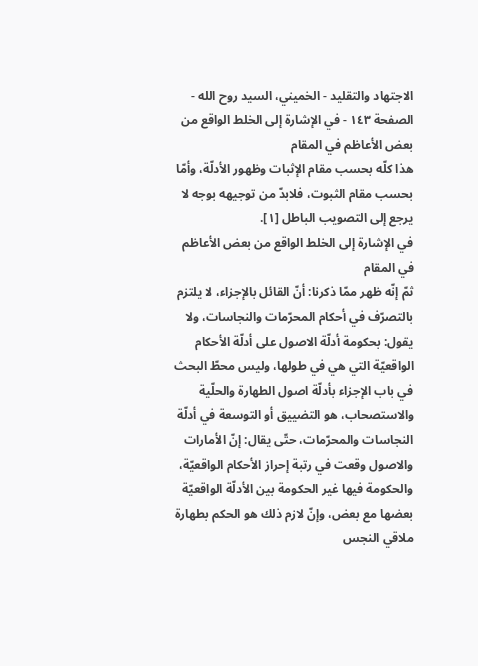الاجتهاد والتقليد - الخميني، السيد روح الله - الصفحة ١٤٣ - في الإشارة إلى الخلط الواقع من بعض الأعاظم في المقام
هذا كلّه بحسب مقام الإثبات وظهور الأدلّة، وأمّا بحسب مقام الثبوت، فلابدّ من توجيهه بوجه لا يرجع إلى التصويب الباطل [١].
في الإشارة إلى الخلط الواقع من بعض الأعاظم في المقام
ثمّ إنّه ظهر ممّا ذكرنا: أنّ القائل بالإجزاء، لا يلتزم بالتصرّف في أحكام المحرّمات والنجاسات، ولا يقول: بحكومة أدلّة الاصول على أدلّة الأحكام الواقعيّة التي هي في طولها، وليس محطّ البحث في باب الإجزاء بأدلّة اصول الطهارة والحلّية والاستصحاب، هو التضييق أو التوسعة في أدلّة النجاسات والمحرّمات، حتّى يقال: إنّ الأمارات والاصول وقعت في رتبة إحراز الأحكام الواقعيّة، والحكومة فيها غير الحكومة بين الأدلّة الواقعيّة بعضها مع بعض، وإنّ لازم ذلك هو الحكم بطهارة ملاقي النجس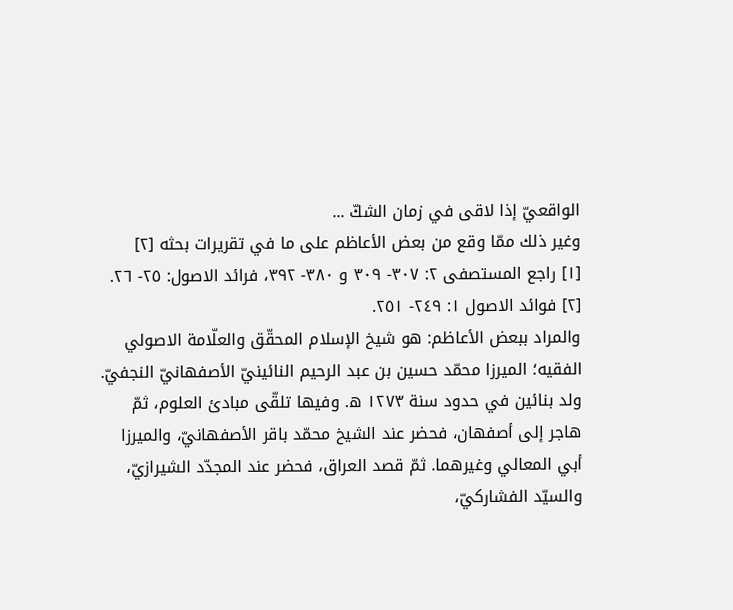الواقعيّ إذا لاقى في زمان الشكّ ...
وغير ذلك ممّا وقع من بعض الأعاظم على ما في تقريرات بحثه [٢]
[١] راجع المستصفى ٢: ٣٠٧- ٣٠٩ و ٣٨٠- ٣٩٢، فرائد الاصول: ٢٥- ٢٦.
[٢] فوائد الاصول ١: ٢٤٩- ٢٥١.
والمراد ببعض الأعاظم: هو شيخ الإسلام المحقّق والعلّامة الاصولي الفقيه؛ الميرزا محمّد حسين بن عبد الرحيم النائينيّ الأصفهانيّ النجفيّ. ولد بنائين في حدود سنة ١٢٧٣ ه. وفيها تلقّى مبادئ العلوم، ثمّ هاجر إلى أصفهان، فحضر عند الشيخ محمّد باقر الأصفهانيّ، والميرزا أبي المعالي وغيرهما. ثمّ قصد العراق، فحضر عند المجدّد الشيرازيّ، والسيّد الفشاركيّ،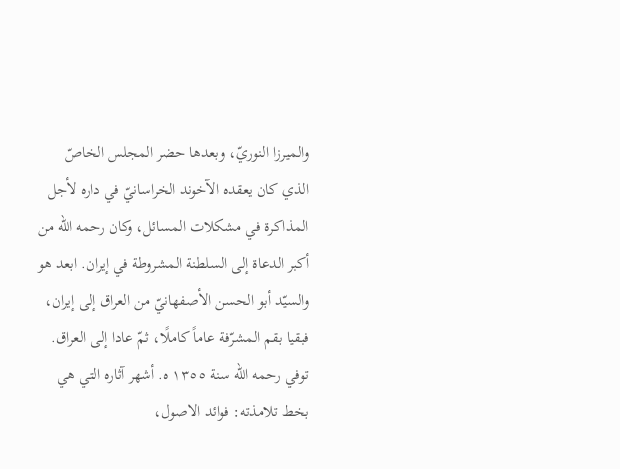والميرزا النوريّ، وبعدها حضر المجلس الخاصّ الذي كان يعقده الآخوند الخراسانيّ في داره لأجل المذاكرة في مشكلات المسائل، وكان رحمه الله من أكبر الدعاة إلى السلطنة المشروطة في إيران. ابعد هو والسيّد أبو الحسن الأصفهانيّ من العراق إلى إيران، فبقيا بقم المشرّفة عاماً كاملًا، ثمّ عادا إلى العراق. توفي رحمه الله سنة ١٣٥٥ ه. أشهر آثاره التي هي بخط تلامذته: فوائد الاصول،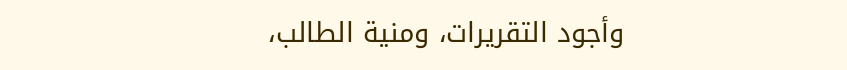وأجود التقريرات، ومنية الطالب،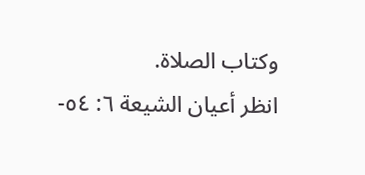وكتاب الصلاة.
انظر أعيان الشيعة ٦: ٥٤-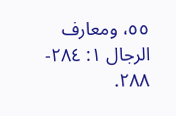٥٥، ومعارف الرجال ١: ٢٨٤- ٢٨٨.